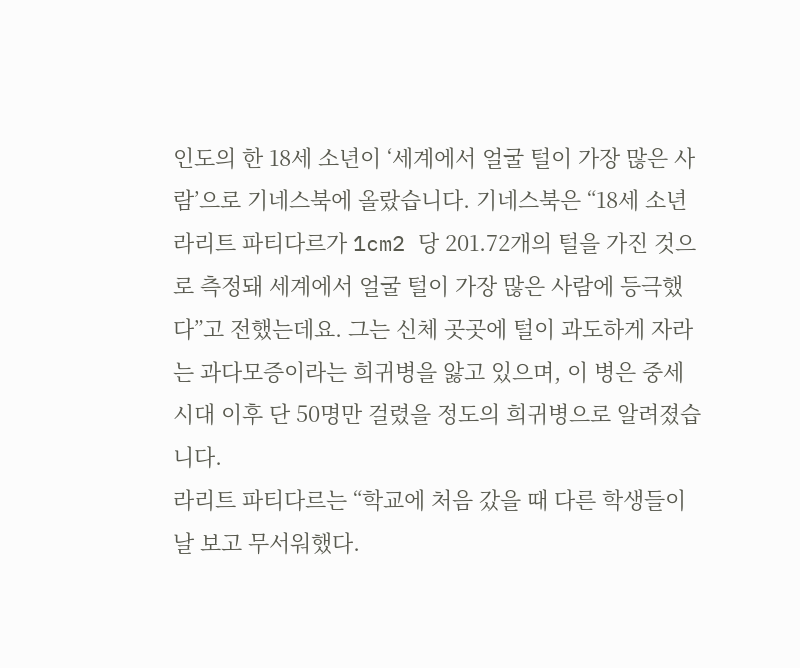인도의 한 18세 소년이 ‘세계에서 얼굴 털이 가장 많은 사람’으로 기네스북에 올랐습니다. 기네스북은 “18세 소년 라리트 파티다르가 1cm2 당 201.72개의 털을 가진 것으로 측정돼 세계에서 얼굴 털이 가장 많은 사람에 등극했다”고 전했는데요. 그는 신체 곳곳에 털이 과도하게 자라는 과다모증이라는 희귀병을 앓고 있으며, 이 병은 중세 시대 이후 단 50명만 걸렸을 정도의 희귀병으로 알려졌습니다.
라리트 파티다르는 “학교에 처음 갔을 때 다른 학생들이 날 보고 무서워했다.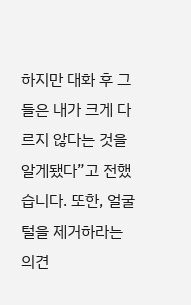하지만 대화 후 그들은 내가 크게 다르지 않다는 것을 알게됐다”고 전했습니다. 또한, 얼굴 털을 제거하라는 의견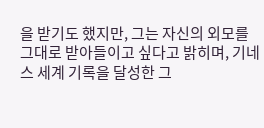을 받기도 했지만, 그는 자신의 외모를 그대로 받아들이고 싶다고 밝히며, 기네스 세계 기록을 달성한 그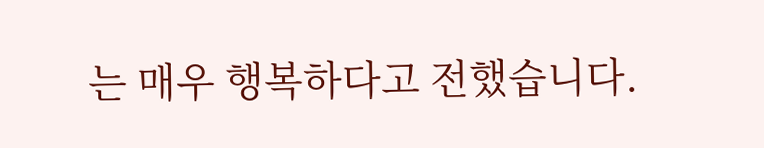는 매우 행복하다고 전했습니다.